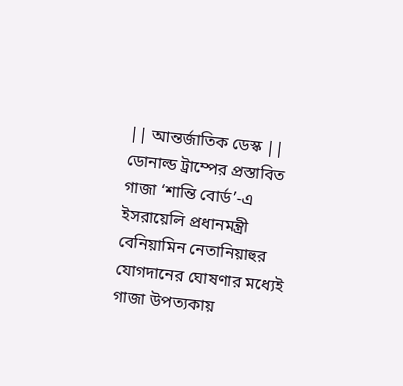|| আন্তর্জাতিক ডেস্ক ||
ডোনাল্ড ট্রাম্পের প্রস্তাবিত গাজা ‘শান্তি বোর্ড’-এ ইসরায়েলি প্রধানমন্ত্রী বেনিয়ামিন নেতানিয়াহুর যোগদানের ঘোষণার মধ্যেই গাজা উপত্যকায়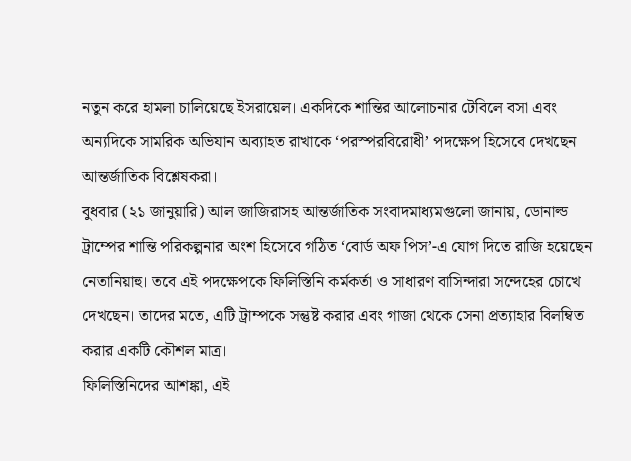নতুন করে হামলা চালিয়েছে ইসরায়েল। একদিকে শান্তির আলোচনার টেবিলে বসা এবং অন্যদিকে সামরিক অভিযান অব্যাহত রাখাকে ‘পরস্পরবিরোধী’ পদক্ষেপ হিসেবে দেখছেন আন্তর্জাতিক বিশ্লেষকরা।
বুধবার (২১ জানুয়ারি) আল জাজিরাসহ আন্তর্জাতিক সংবাদমাধ্যমগুলো জানায়, ডোনাল্ড ট্রাম্পের শান্তি পরিকল্পনার অংশ হিসেবে গঠিত ‘বোর্ড অফ পিস’-এ যোগ দিতে রাজি হয়েছেন নেতানিয়াহু। তবে এই পদক্ষেপকে ফিলিস্তিনি কর্মকর্তা ও সাধারণ বাসিন্দারা সন্দেহের চোখে দেখছেন। তাদের মতে, এটি ট্রাম্পকে সন্তুষ্ট করার এবং গাজা থেকে সেনা প্রত্যাহার বিলম্বিত করার একটি কৌশল মাত্র।
ফিলিস্তিনিদের আশঙ্কা, এই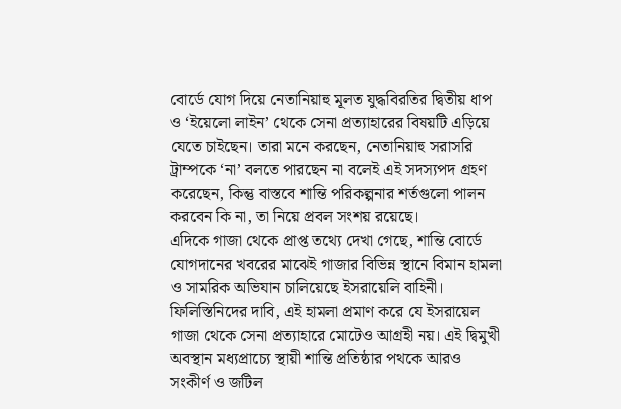বোর্ডে যোগ দিয়ে নেতানিয়াহু মূলত যুদ্ধবিরতির দ্বিতীয় ধাপ ও ‘ইয়েলো লাইন’ থেকে সেনা প্রত্যাহারের বিষয়টি এড়িয়ে যেতে চাইছেন। তারা মনে করছেন, নেতানিয়াহু সরাসরি ট্রাম্পকে ‘না’ বলতে পারছেন না বলেই এই সদস্যপদ গ্রহণ করেছেন, কিন্তু বাস্তবে শান্তি পরিকল্পনার শর্তগুলো পালন করবেন কি না, তা নিয়ে প্রবল সংশয় রয়েছে।
এদিকে গাজা থেকে প্রাপ্ত তথ্যে দেখা গেছে, শান্তি বোর্ডে যোগদানের খবরের মাঝেই গাজার বিভিন্ন স্থানে বিমান হামলা ও সামরিক অভিযান চালিয়েছে ইসরায়েলি বাহিনী। ফিলিস্তিনিদের দাবি, এই হামলা প্রমাণ করে যে ইসরায়েল গাজা থেকে সেনা প্রত্যাহারে মোটেও আগ্রহী নয়। এই দ্বিমুখী অবস্থান মধ্যপ্রাচ্যে স্থায়ী শান্তি প্রতিষ্ঠার পথকে আরও সংকীর্ণ ও জটিল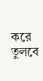করে তুলবে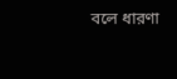বলে ধারণা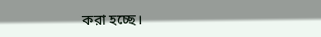করা হচ্ছে।